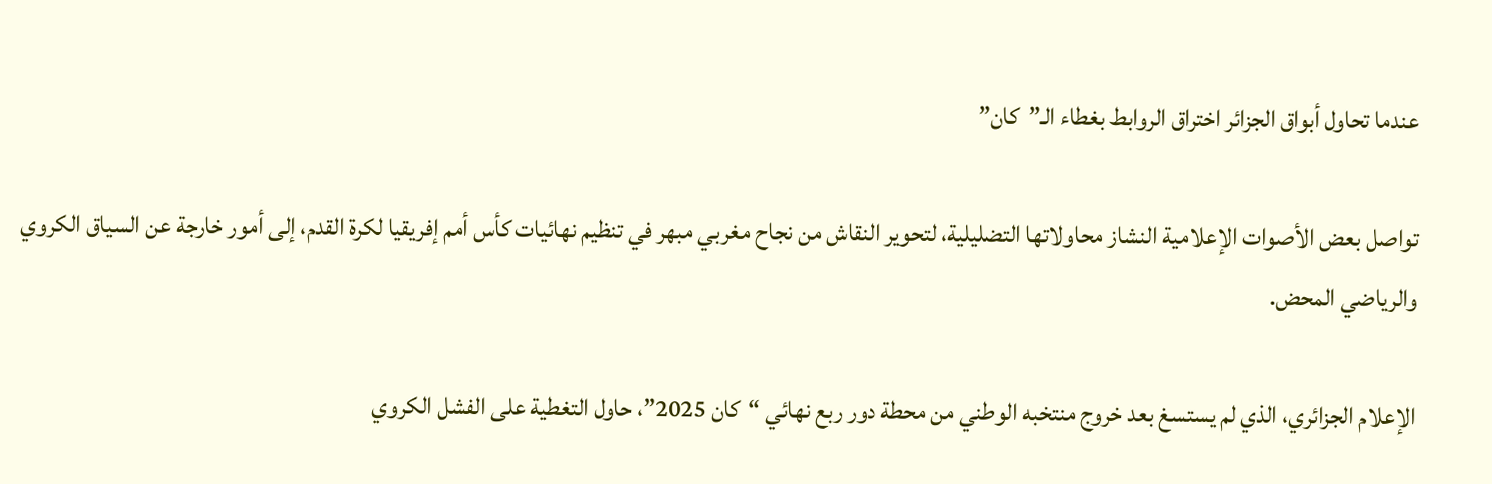عندما تحاول أبواق الجزائر اختراق الروابط بغطاء الـ”كان”

تواصل بعض الأصوات الإعلامية النشاز محاولاتها التضليلية، لتحوير النقاش من نجاح مغربي مبهر في تنظيم نهائيات كأس أمم إفريقيا لكرة القدم، إلى أمور خارجة عن السياق الكروي والرياضي المحض.

الإعلام الجزائري، الذي لم يستسغ بعد خروج منتخبه الوطني من محطة دور ربع نهائي “كان 2025”، حاول التغطية على الفشل الكروي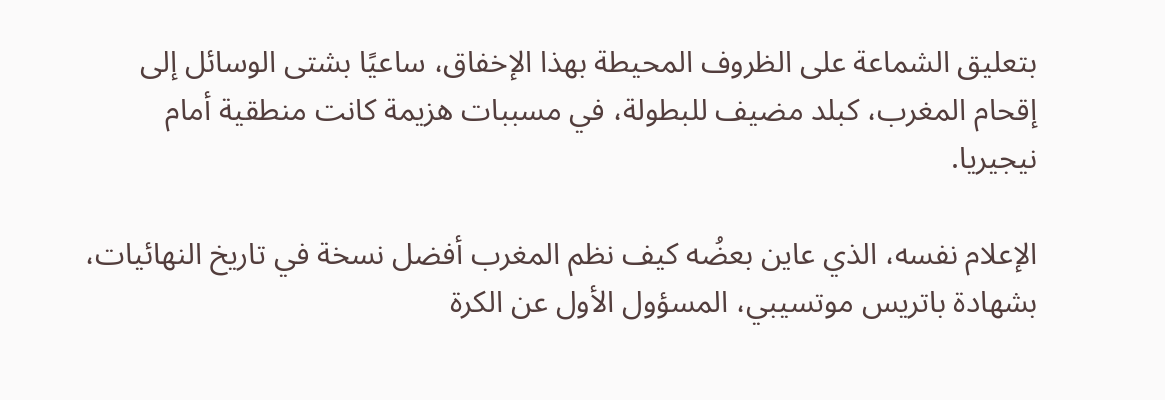بتعليق الشماعة على الظروف المحيطة بهذا الإخفاق، ساعيًا بشتى الوسائل إلى إقحام المغرب، كبلد مضيف للبطولة، في مسببات هزيمة كانت منطقية أمام نيجيريا.

الإعلام نفسه، الذي عاين بعضُه كيف نظم المغرب أفضل نسخة في تاريخ النهائيات، بشهادة باتريس موتسيبي، المسؤول الأول عن الكرة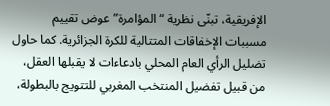الإفريقية، تبنّى نظرية “المؤامرة” عوض تقييم مسببات الإخفاقات المتتالية للكرة الجزائرية. كما حاول تضليل الرأي العام المحلي بادعاءات لا يقبلها العقل، من قبيل تفضيل المنتخب المغربي للتتويج بالبطولة،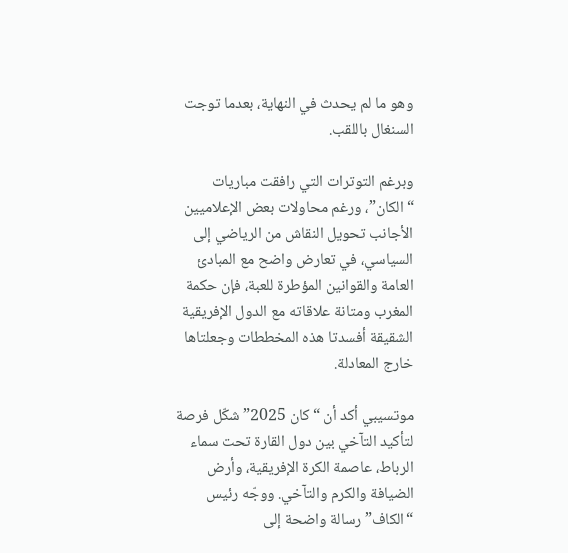وهو ما لم يحدث في النهاية، بعدما توجت السنغال باللقب.

وبرغم التوترات التي رافقت مباريات “الكان”، ورغم محاولات بعض الإعلاميين الأجانب تحويل النقاش من الرياضي إلى السياسي، في تعارض واضح مع المبادئ العامة والقوانين المؤطرة للعبة، فإن حكمة المغرب ومتانة علاقاته مع الدول الإفريقية الشقيقة أفسدتا هذه المخططات وجعلتاها خارج المعادلة.

موتسيبي أكد أن “كان 2025” شكّل فرصة لتأكيد التآخي بين دول القارة تحت سماء الرباط، عاصمة الكرة الإفريقية، وأرض الضيافة والكرم والتآخي. ووجّه رئيس “الكاف” رسالة واضحة إلى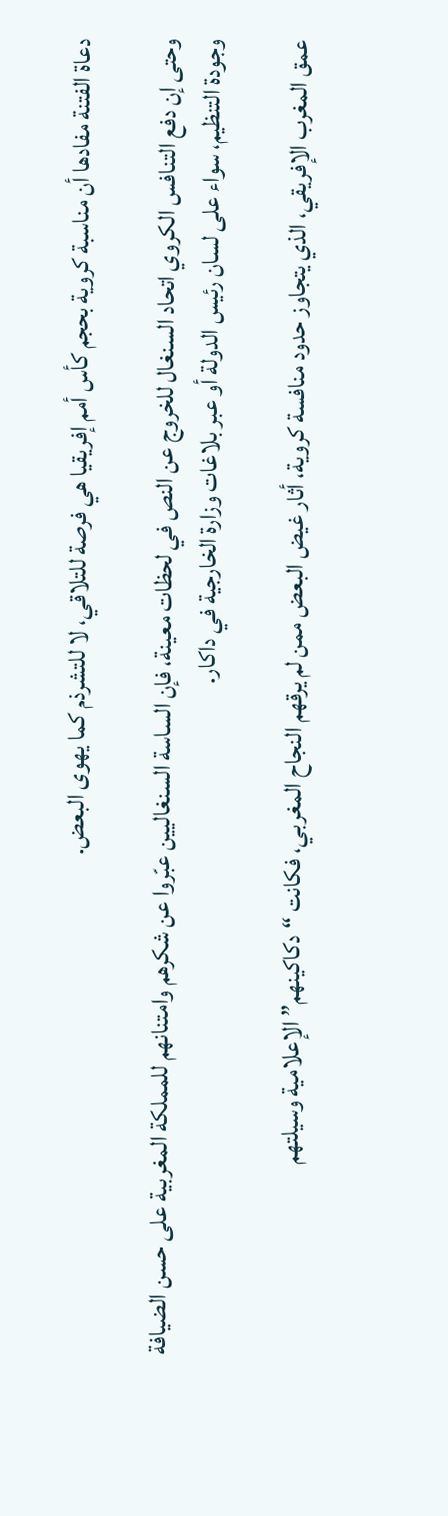دعاة الفتنة مفادها أن مناسبة كروية بحجم كأس أمم إفريقيا هي فرصة للتلاقي، لا للتشرذم كما يهوى البعض.

وحتى إن دفع التنافس الكروي اتحاد السنغال للخروج عن النص في لحظات معينة، فإن الساسة السنغاليين عبّروا عن شكرهم وامتنانهم للمملكة المغربية على حسن الضيافة وجودة التنظيم، سواء على لسان رئيس الدولة أو عبر بلاغات وزارة الخارجية في داكار.

عمق المغرب الإفريقي، الذي يتجاوز حدود منافسة كروية، أثار غيض البعض ممن لم يرقهم النجاح المغربي، فكانت “دكاكينهم” الإعلامية وسيلتهم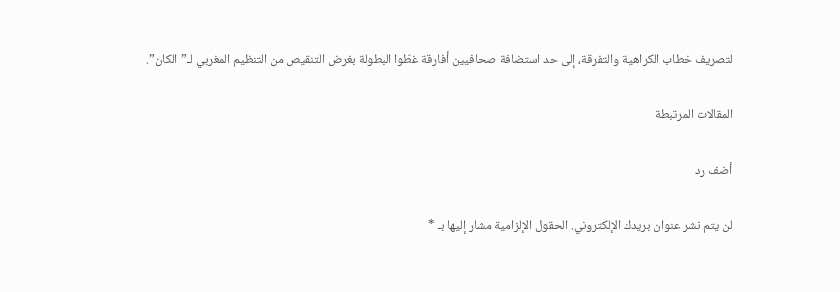لتصريف خطاب الكراهية والتفرقة، إلى حد استضافة صحافيين أفارقة غطّوا البطولة بغرض التنقيص من التنظيم المغربي لـ”الكان”.

المقالات المرتبطة

أضف رد

لن يتم نشر عنوان بريدك الإلكتروني. الحقول الإلزامية مشار إليها بـ *